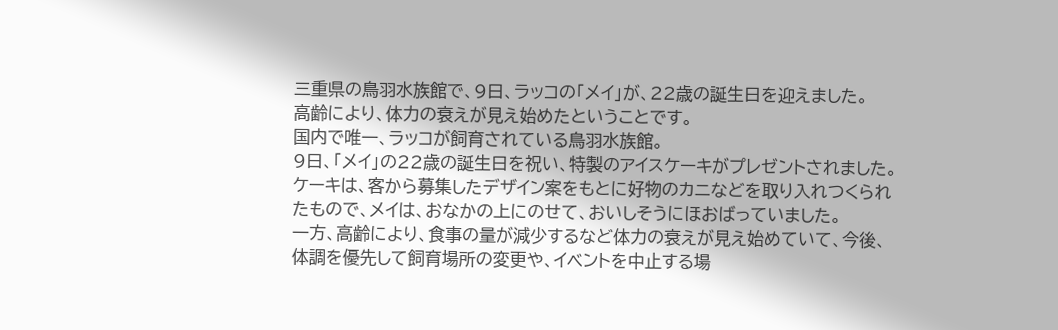三重県の鳥羽水族館で、9日、ラッコの「メイ」が、22歳の誕生日を迎えました。
高齢により、体力の衰えが見え始めたということです。
国内で唯一、ラッコが飼育されている鳥羽水族館。
9日、「メイ」の22歳の誕生日を祝い、特製のアイスケーキがプレゼントされました。
ケーキは、客から募集したデザイン案をもとに好物のカニなどを取り入れつくられたもので、メイは、おなかの上にのせて、おいしそうにほおばっていました。
一方、高齢により、食事の量が減少するなど体力の衰えが見え始めていて、今後、体調を優先して飼育場所の変更や、イベントを中止する場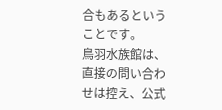合もあるということです。
鳥羽水族館は、直接の問い合わせは控え、公式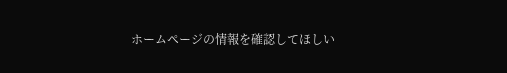ホームページの情報を確認してほしい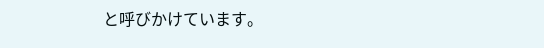と呼びかけています。